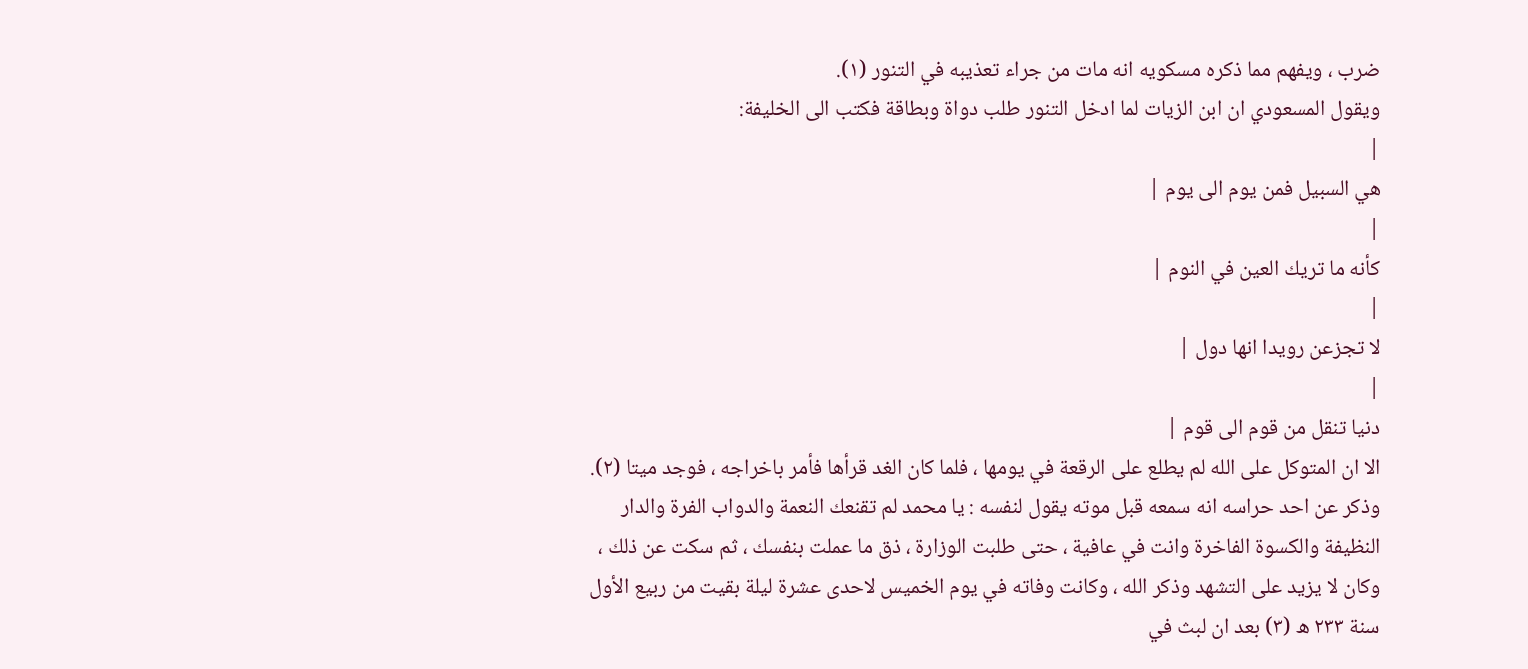ضرب ، ويفهم مما ذكره مسكويه انه مات من جراء تعذيبه في التنور (١).
ويقول المسعودي ان ابن الزيات لما ادخل التنور طلب دواة وبطاقة فكتب الى الخليفة:
|
هي السبيل فمن يوم الى يوم |
|
كأنه ما تريك العين في النوم |
|
لا تجزعن رويدا انها دول |
|
دنيا تنقل من قوم الى قوم |
الا ان المتوكل على الله لم يطلع على الرقعة في يومها ، فلما كان الغد قرأها فأمر باخراجه ، فوجد ميتا (٢). وذكر عن احد حراسه انه سمعه قبل موته يقول لنفسه : يا محمد لم تقنعك النعمة والدواب الفرة والدار النظيفة والكسوة الفاخرة وانت في عافية ، حتى طلبت الوزارة ، ذق ما عملت بنفسك ، ثم سكت عن ذلك ، وكان لا يزيد على التشهد وذكر الله ، وكانت وفاته في يوم الخميس لاحدى عشرة ليلة بقيت من ربيع الأول سنة ٢٣٣ ه (٣) بعد ان لبث في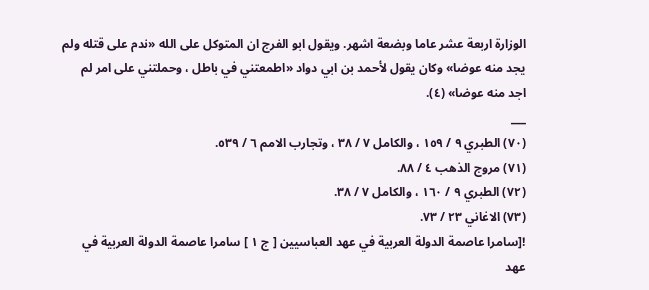الوزارة اربعة عشر عاما وبضعة اشهر. ويقول ابو الفرج ان المتوكل على الله «ندم على قتله ولم يجد منه عوضا» وكان يقول لأحمد بن ابي دواد «اطمعتني في باطل ، وحملتني على امر لم اجد منه عوضا» (٤).
___
(٧٠) الطبري ٩ / ١٥٩ ، والكامل ٧ / ٣٨ ، وتجارب الامم ٦ / ٥٣٩.
(٧١) مروج الذهب ٤ / ٨٨.
(٧٢) الطبري ٩ / ١٦٠ ، والكامل ٧ / ٣٨.
(٧٣) الاغاني ٢٣ / ٧٣.
![سامرا عاصمة الدولة العربية في عهد العباسيين [ ج ١ ] سامرا عاصمة الدولة العربية في عهد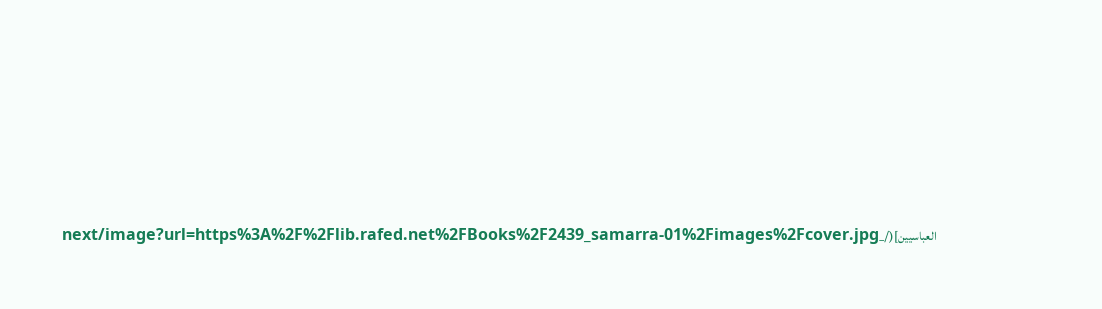العباسيين](/_next/image?url=https%3A%2F%2Flib.rafed.net%2FBooks%2F2439_samarra-01%2Fimages%2Fcover.jpg